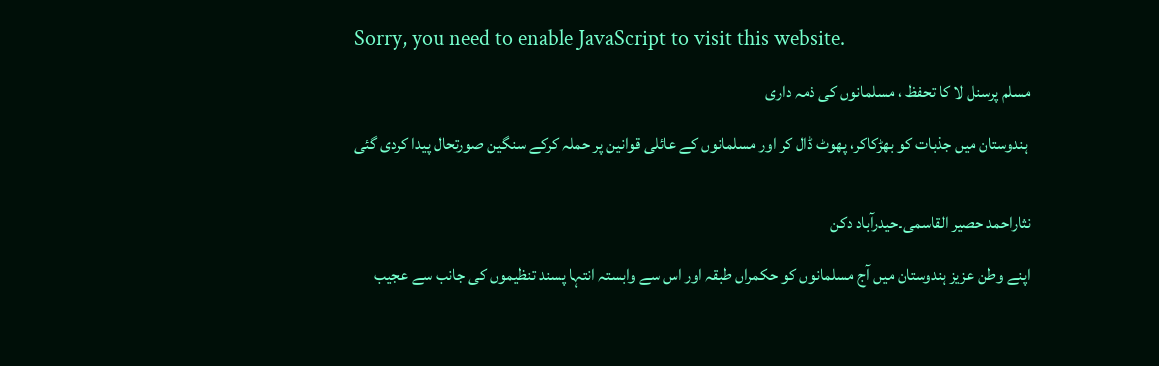Sorry, you need to enable JavaScript to visit this website.

مسلم پرسنل لا کا تحفظ ، مسلمانوں کی ذمہ داری

 ہندوستان میں جذبات کو بھڑکاکر، پھوٹ ڈال کر اور مسلمانوں کے عائلی قوانین پر حملہ کرکے سنگین صورتحال پیدا کردی گئی


نثاراحمد حصیر القاسمی۔حیدرآباد دکن

اپنے وطن عزیز ہندوستان میں آج مسلمانوں کو حکمراں طبقہ اور اس سے وابستہ انتہا پسند تنظیموں کی جانب سے عجیب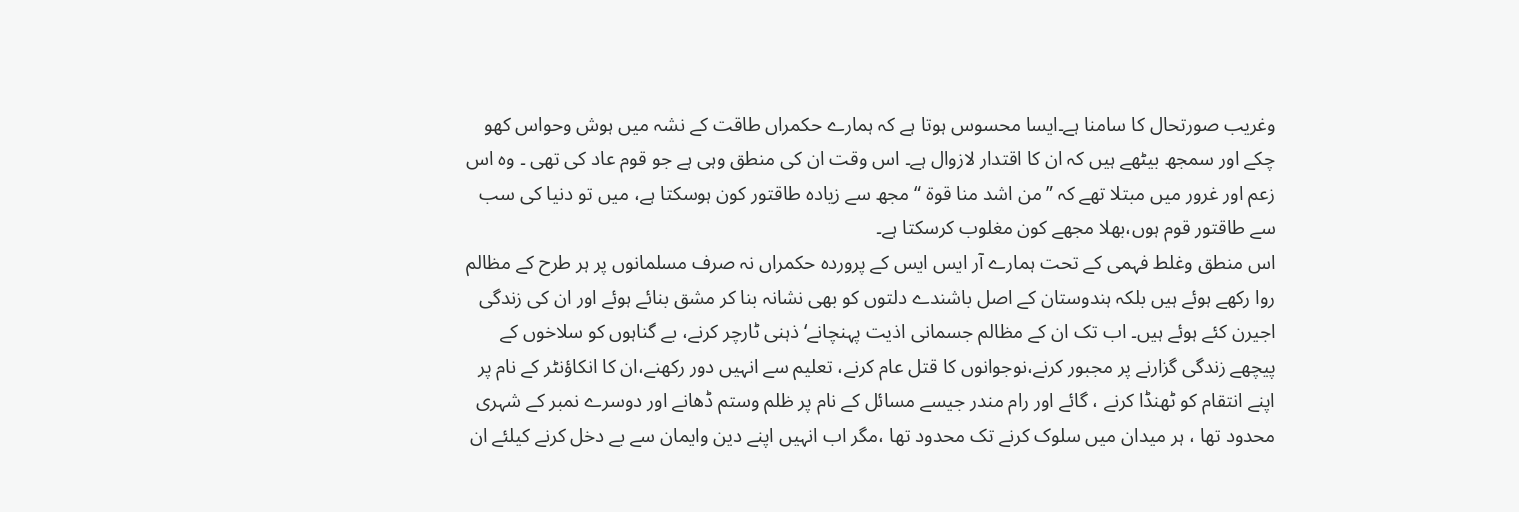وغریب صورتحال کا سامنا ہے۔ایسا محسوس ہوتا ہے کہ ہمارے حکمراں طاقت کے نشہ میں ہوش وحواس کھو چکے اور سمجھ بیٹھے ہیں کہ ان کا اقتدار لازوال ہے۔ اس وقت ان کی منطق وہی ہے جو قوم عاد کی تھی ۔ وہ اس زعم اور غرور میں مبتلا تھے کہ ”من اشد منا قوة “ مجھ سے زیادہ طاقتور کون ہوسکتا ہے، میں تو دنیا کی سب سے طاقتور قوم ہوں،بھلا مجھے کون مغلوب کرسکتا ہے۔
اس منطق وغلط فہمی کے تحت ہمارے آر ایس ایس کے پروردہ حکمراں نہ صرف مسلمانوں پر ہر طرح کے مظالم روا رکھے ہوئے ہیں بلکہ ہندوستان کے اصل باشندے دلتوں کو بھی نشانہ بنا کر مشق بنائے ہوئے اور ان کی زندگی اجیرن کئے ہوئے ہیں۔ اب تک ان کے مظالم جسمانی اذیت پہنچانے‘ ذہنی ٹارچر کرنے، بے گناہوں کو سلاخوں کے پیچھے زندگی گزارنے پر مجبور کرنے،نوجوانوں کا قتل عام کرنے، تعلیم سے انہیں دور رکھنے،ان کا انکاؤنٹر کے نام پر اپنے انتقام کو ٹھنڈا کرنے ، گائے اور رام مندر جیسے مسائل کے نام پر ظلم وستم ڈھانے اور دوسرے نمبر کے شہری محدود تھا ، ہر میدان میں سلوک کرنے تک محدود تھا ،مگر اب انہیں اپنے دین وایمان سے بے دخل کرنے کیلئے ان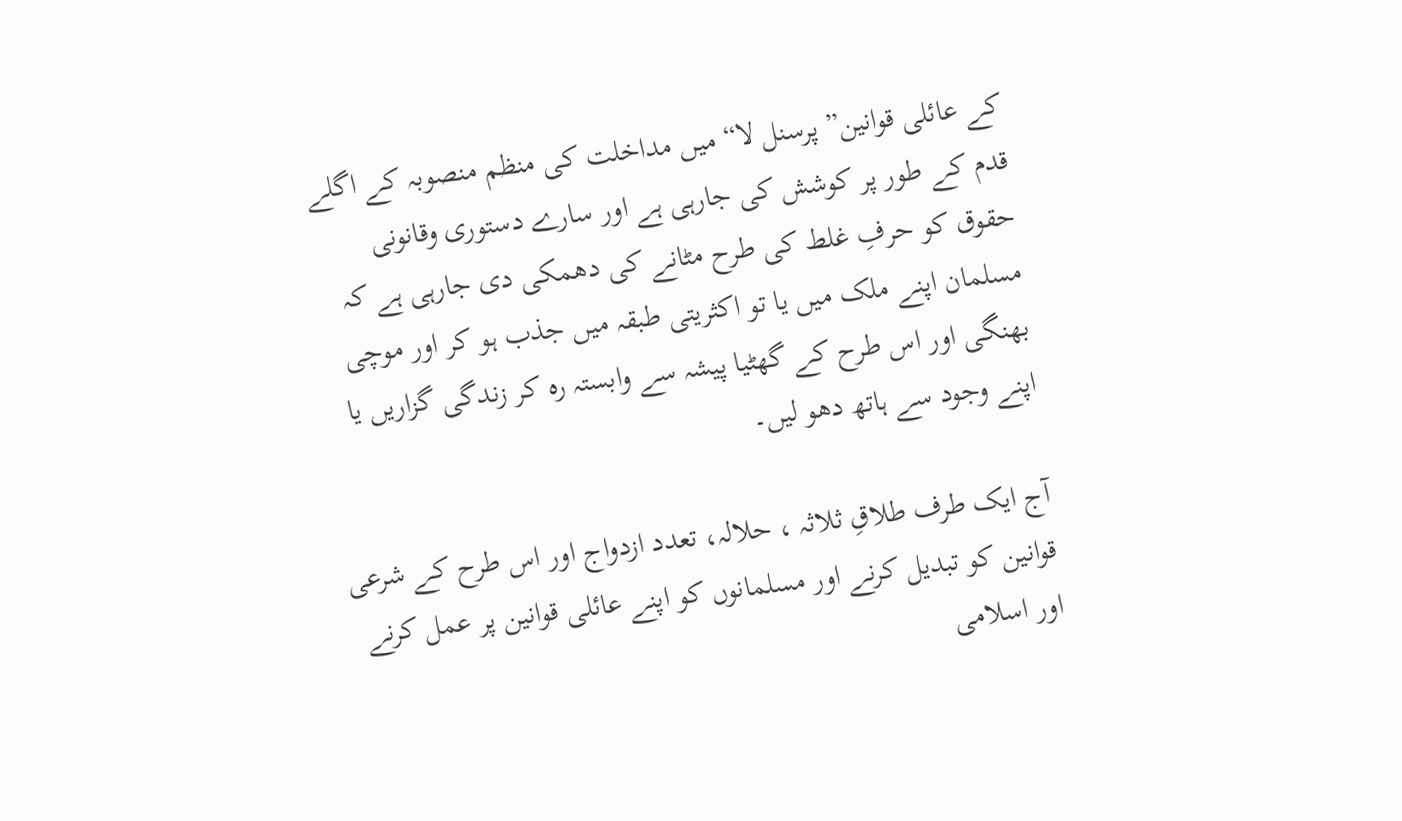کے عائلی قوانین” پرسنل لا“ میں مداخلت کی منظم منصوبہ کے اگلے قدم کے طور پر کوشش کی جارہی ہے اور سارے دستوری وقانونی حقوق کو حرفِ غلط کی طرح مٹانے کی دھمکی دی جارہی ہے کہ مسلمان اپنے ملک میں یا تو اکثریتی طبقہ میں جذب ہو کر اور موچی بھنگی اور اس طرح کے گھٹیا پیشہ سے وابستہ رہ کر زندگی گزاریں یا اپنے وجود سے ہاتھ دھو لیں۔

آج ایک طرف طلاقِ ثلاثہ ، حلالہ، تعدد ازدواج اور اس طرح کے شرعی قوانین کو تبدیل کرنے اور مسلمانوں کو اپنے عائلی قوانین پر عمل کرنے اور اسلامی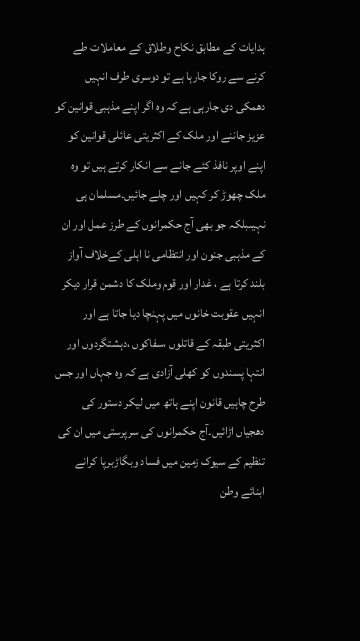ہدایات کے مطابق نکاح وطلاق کے معاملات طے کرنے سے روکا جارہا ہے تو دوسری طرف انہیں دھمکی دی جارہی ہے کہ وہ اگر اپنے مذہبی قوانین کو عزیز جاننے اور ملک کے اکثریتی عائلی قوانین کو اپنے اوپر نافذ کئے جانے سے انکار کرتے ہیں تو وہ ملک چھوڑ کر کہیں اور چلے جائیں۔مسلمان ہی نہیںبلکہ جو بھی آج حکمرانوں کے طرز عمل اور ان کے مذہبی جنون اور انتظامی نا اہلی کےخلاف آواز بلند کرتا ہے ، غدار اور قوم وملک کا دشمن قرار دیکر انہیں عقوبت خانوں میں پہنچا دیا جاتا ہے اور اکثریتی طبقہ کے قاتلوں ،سفاکوں ،دہشتگردوں اور انتہا پسندوں کو کھلی آزادی ہے کہ وہ جہاں اور جس طرح چاہیں قانون اپنے ہاتھ میں لیکر دستور کی دھجیاں اڑائیں۔آج حکمرانوں کی سرپرستی میں ان کی تنظیم کے سیوک زمین میں فساد وبگاڑبرپا کرانے ابنائے وطن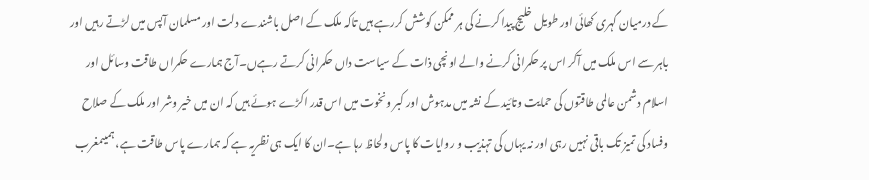کے درمیان گہری کھائی اور طویل خلیج پیدا کرنے کی ہر ممکن کوشش کررہے ہیں تاکہ ملک کے اصل باشندے دلت اور مسلمان آپس میں لڑتے رہیں اور باہر سے اس ملک میں آکر اس پر حکمرانی کرنے والے اونچی ذات کے سیاست داں حکمرانی کرتے رہےں۔آج ہمارے حکمراں طاقت وسائل اور اسلام دشمن عالمی طاقتوں کی حمایت وتائید کے نشہ میں مدہوش اور کبر ونخوت میں اس قدر اکڑے ہوئے ہیں کہ ان میں خیر وشر اور ملک کے صلاح وفساد کی تمیز تک باقی نہیں رہی اور نہ یہاں کی تہذیب و روایات کا پاس ولحاظ رہا ہے۔ان کا ایک ہی نظریہ ہے کہ ہمارے پاس طاقت ہے، ہمیںمغرب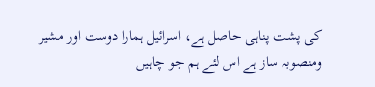کی پشت پناہی حاصل ہے، اسرائیل ہمارا دوست اور مشیر ومنصوبہ ساز ہے اس لئے ہم جو چاہیں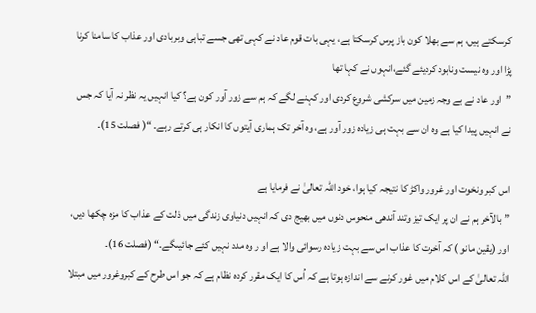کرسکتے ہیں، ہم سے بھلا کون باز پرس کرسکتا ہے، یہی بات قوم عاد نے کہی تھی جسے تباہی وبربادی اور عذاب کا سامنا کرنا پڑا اور وہ نیست ونابود کردیئے گئے،انہوں نے کہا تھا
”اور عاد نے بے وجہ زمین میں سرکشی شروع کردی اور کہنے لگے کہ ہم سے زور آور کون ہے؟ کیا انہیں یہ نظر نہ آیا کہ جس نے انہیں پیدا کیا ہے وہ ان سے بہت ہی زیادہ زور آور ہے، وہ آخر تک ہماری آیتوں کا انکار ہی کرتے رہے۔ “( فصلت 15)۔

اس کبر ونخوت اور غرور واکڑ کا نتیجہ کیا ہوا، خود اللہ تعالیٰ نے فرمایا ہے
”بالآخر ہم نے ان پر ایک تیز وتند آندھی منحوس دنوں میں بھیج دی کہ انہیں دنیاوی زندگی میں ذلت کے عذاب کا مزہ چکھا دیں، اور (یقین مانو ) کہ آخرت کا عذاب اس سے بہت زیادہ رسوائی والا ہے او ر وہ مدد نہیں کئے جائیںگے۔“ (فصلت 16)۔
اللہ تعالیٰ کے اس کلام میں غور کرنے سے اندازہ ہوتا ہے کہ اُس کا ایک مقرر کردہ نظام ہے کہ جو اس طرح کے کبروغرور میں مبتلا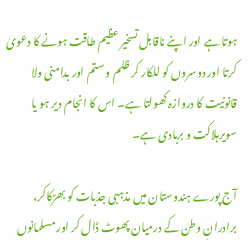ہوتا ہے اور اپنے ناقابل تسخیر عظیم طاقت ہونے کا دعویٰ کرتا اور دوسروں کو للکار کر ظلم و ستم اور بدامنی ولا قانونیت کا دروازہ کھولتا ہے۔ اس کا انجام دیر ہو یا سویرہلاکت و بربادی ہے۔

آج پورے ہندوستان میں مذہبی جذبات کو بھڑکاکر، برادرانِ وطن کے درمیان پھوٹ ڈال کر اور مسلمانوں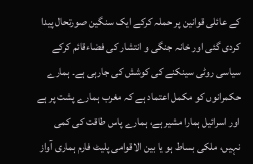کے عائلی قوانین پر حملہ کرکے ایک سنگین صورتحال پیدا کردی گئی اور خانہ جنگی و انتشار کی فضاءقائم کرکے سیاسی روٹی سینکنے کی کوشش کی جارہی ہے۔ ہمارے حکمرانوں کو مکمل اعتماد ہے کہ مغرب ہمارے پشت پر ہے اور اسرائیل ہمارا مشیر ہے، ہمارے پاس طاقت کی کمی نہیں، ملکی بساط ہو یا بین الاقوامی پلیٹ فارم ہماری آواز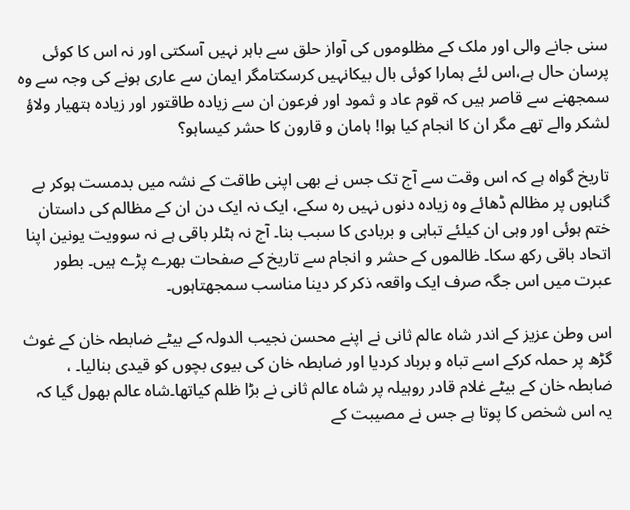سنی جانے والی اور ملک کے مظلوموں کی آواز حلق سے باہر نہیں آسکتی اور نہ اس کا کوئی پرسان حال ہے،اس لئے ہمارا کوئی بال بیکانہیں کرسکتامگر ایمان سے عاری ہونے کی وجہ سے وہ سمجھنے سے قاصر ہیں کہ قوم عاد و ثمود اور فرعون ان سے زیادہ طاقتور اور زیادہ ہتھیار ولاؤ لشکر والے تھے مگر ان کا انجام کیا ہوا! ہامان و قارون کا حشر کیساہو؟

تاریخ گواہ ہے کہ اس وقت سے آج تک جس نے بھی اپنی طاقت کے نشہ میں بدمست ہوکر بے گناہوں پر مظالم ڈھائے وہ زیادہ دنوں نہیں رہ سکے، ایک نہ ایک دن ان کے مظالم کی داستان ختم ہوئی اور وہی ان کیلئے تباہی و بربادی کا سبب بنا۔ آج نہ ہٹلر باقی ہے نہ سوویت یونین اپنا اتحاد باقی رکھ سکا۔ ظالموں کے حشر و انجام سے تاریخ کے صفحات بھرے پڑے ہیں۔ بطور عبرت میں اس جگہ صرف ایک واقعہ ذکر کر دینا مناسب سمجھتاہوں۔

اس وطن عزیز کے اندر شاہ عالم ثانی نے اپنے محسن نجیب الدولہ کے بیٹے ضابطہ خان کے غوث گڑھ پر حملہ کرکے اسے تباہ و برباد کردیا اور ضابطہ خان کی بیوی بچوں کو قیدی بنالیا۔ ، ضابطہ خان کے بیٹے غلام قادر روہیلہ پر شاہ عالم ثانی نے بڑا ظلم کیاتھا۔شاہ عالم بھول گیا کہ یہ اس شخص کا پوتا ہے جس نے مصیبت کے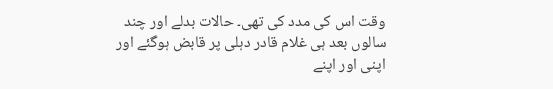وقت اس کی مدد کی تھی۔ حالات بدلے اور چند سالوں بعد ہی غلام قادر دہلی پر قابض ہوگئے اور اپنی اور اپنے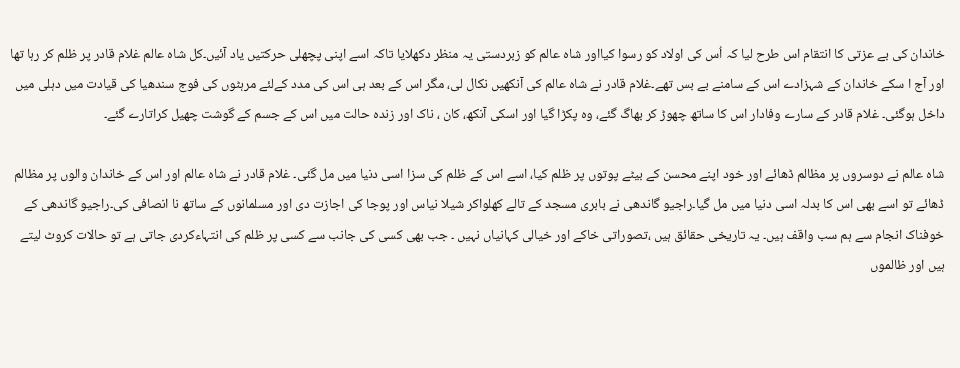خاندان کی بے عزتی کا انتقام اس طرح لیا کہ اُس کی اولاد کو رسوا کیااور شاہ عالم کو زبردستی یہ منظر دکھلایا تاکہ اسے اپنی پچھلی حرکتیں یاد آئیں۔کل شاہ عالم غلام قادر پر ظلم کر رہا تھا اور آج ا سکے خاندان کے شہزادے اس کے سامنے بے بس تھے۔غلام قادر نے شاہ عالم کی آنکھیں نکال لی، مگر اس کے بعد ہی اس کی مدد کےلئے مرہٹوں کی فوج سندھیا کی قیادت میں دہلی میں داخل ہوگئی۔ غلام قادر کے سارے وفادار اس کا ساتھ چھوڑ کر بھاگ گئے، وہ پکڑا گیا اور اسکی آنکھ، کان ، ناک اور زندہ حالت میں اس کے جسم کے گوشت چھیل کراتارے گئے۔

شاہ عالم نے دوسروں پر مظالم ڈھائے اور خود اپنے محسن کے بیٹے پوتوں پر ظلم کیا، اسے اس کے ظلم کی سزا اسی دنیا میں مل گئی۔ غلام قادر نے شاہ عالم اور اس کے خاندان والوں پر مظالم ڈھائے تو اسے بھی اس کا بدلہ اسی دنیا میں مل گیا۔راجیو گاندھی نے بابری مسجد کے تالے کھلواکر شیلا نیاس اور پوجا کی اجازت دی اور مسلمانوں کے ساتھ نا انصافی کی۔راجیو گاندھی کے خوفناک انجام سے ہم سب واقف ہیں۔ یہ تاریخی حقائق ہیں ،تصوراتی خاکے اور خیالی کہانیاں نہیں ۔ جب بھی کسی کی جانب سے کسی پر ظلم کی انتہاءکردی جاتی ہے تو حالات کروٹ لیتے ہیں اور ظالموں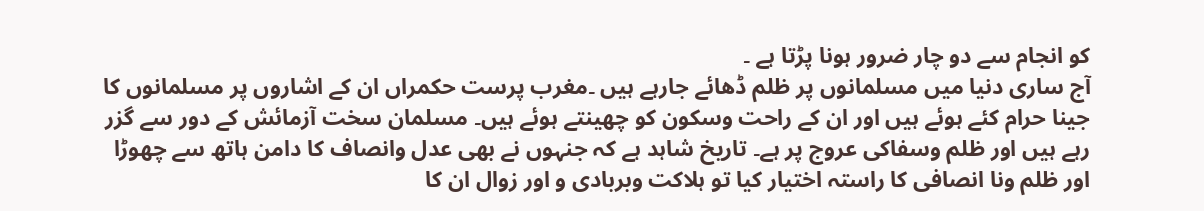کو انجام سے دو چار ضرور ہونا پڑتا ہے ۔
آج ساری دنیا میں مسلمانوں پر ظلم ڈھائے جارہے ہیں ۔مغرب پرست حکمراں ان کے اشاروں پر مسلمانوں کا جینا حرام کئے ہوئے ہیں اور ان کے راحت وسکون کو چھینتے ہوئے ہیں۔ مسلمان سخت آزمائش کے دور سے گزر رہے ہیں اور ظلم وسفاکی عروج پر ہے۔ تاریخ شاہد ہے کہ جنہوں نے بھی عدل وانصاف کا دامن ہاتھ سے چھوڑا اور ظلم ونا انصافی کا راستہ اختیار کیا تو ہلاکت وبربادی و اور زوال ان کا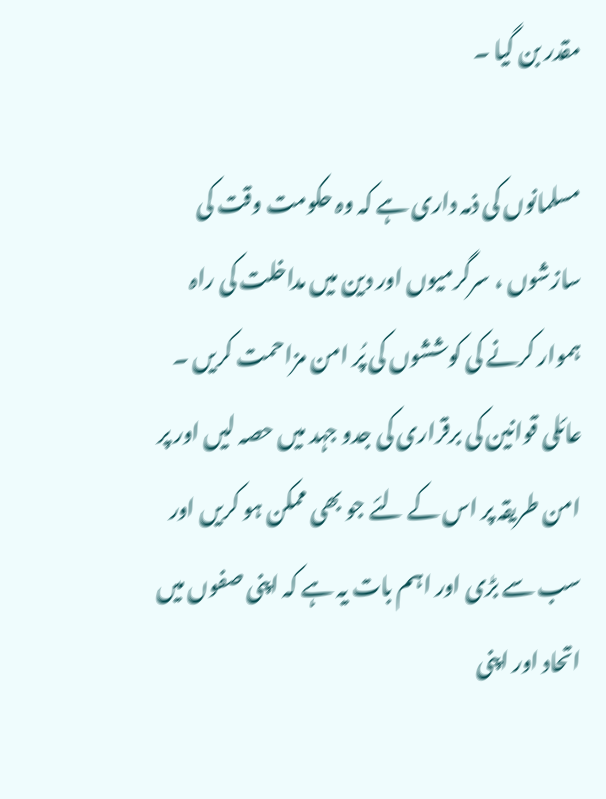مقدر بن گیا ۔

مسلمانوں کی ذمہ داری ہے کہ وہ حکومت وقت کی سازشوں ، سرگرمیوں اور دین میں مداخلت کی راہ ہموار کرنے کی کوششوں کی پُر امن مزاحمت کریں ۔ عائلی قوانین کی برقراری کی جدو جہد میں حصہ لیں اور پر امن طریقہ پر اس کے لئے جو بھی ممکن ہو کریں اور سب سے بڑی اور اہم بات یہ ہے کہ اپنی صفوں میں اتحاد اور اپنی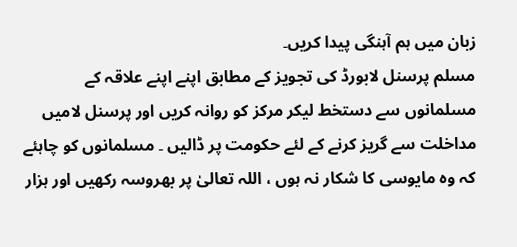زبان میں ہم آہنگی پیدا کریں۔
مسلم پرسنل لابورڈ کی تجویز کے مطابق اپنے اپنے علاقہ کے مسلمانوں سے دستخط لیکر مرکز کو روانہ کریں اور پرسنل لامیں مداخلت سے گریز کرنے کے لئے حکومت پر ڈالیں ۔ مسلمانوں کو چاہئے کہ وہ مایوسی کا شکار نہ ہوں ، اللہ تعالیٰ پر بھروسہ رکھیں اور ہزار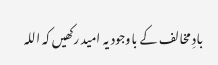بادِ مخالف کے باوجود یہ امید رکھیں کہ اللہ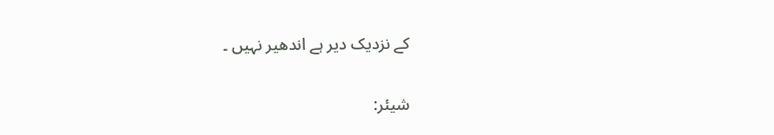کے نزدیک دیر ہے اندھیر نہیں ۔


شیئر: